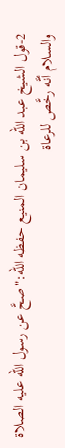2-قول الشيخ عبد الله بن سليمان المنيع حفظه الله:"صحَّ عن رسول الله عليه الصلاة والسلام أنَّه رخَّص للرعاة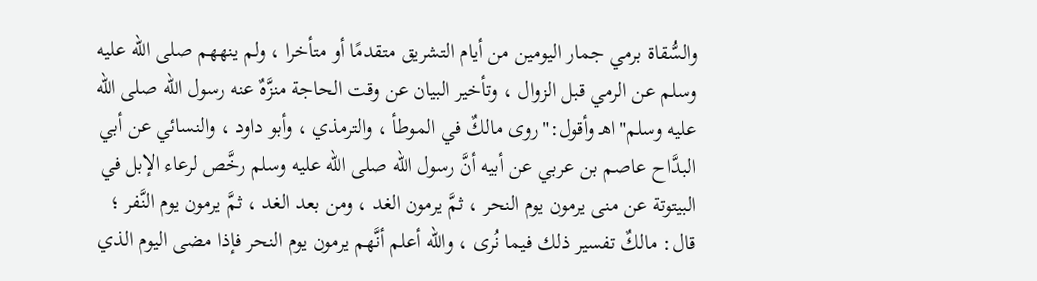والسُّقاة برمي جمار اليومين من أيام التشريق متقدمًا أو متأخرا ، ولم ينههم صلى الله عليه وسلم عن الرمي قبل الزوال ، وتأخير البيان عن وقت الحاجة منزَّهٌ عنه رسول الله صلى الله عليه وسلم"اهـ وأقول:"روى مالكٌ في الموطأ ، والترمذي ، وأبو داود ، والنسائي عن أبي البدَّاح عاصم بن عربي عن أبيه أنَّ رسول الله صلى الله عليه وسلم رخَّص لرعاء الإبل في البيتوتة عن منى يرمون يوم النحر ، ثمَّ يرمون الغد ، ومن بعد الغد ، ثمَّ يرمون يوم النَّفر ؛ قال: مالكٌ تفسير ذلك فيما نُرى ، والله أعلم أنَّهم يرمون يوم النحر فإذا مضى اليوم الذي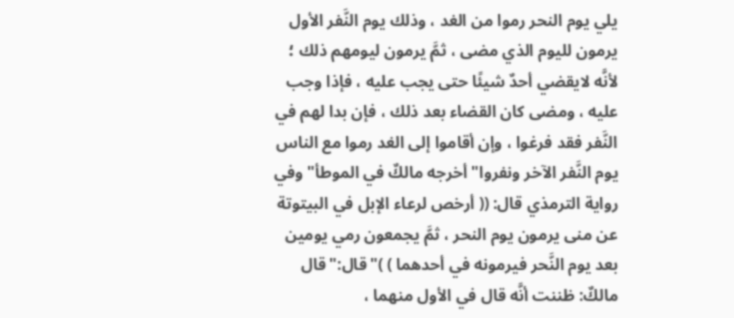يلي يوم النحر رموا من الغد ، وذلك يوم النَّفر الأول يرمون لليوم الذي مضى ، ثمَّ يرمون ليومهم ذلك ؛ لأنَّه لايقضي أحدٌ شيئًا حتى يجب عليه ، فإذا وجب عليه ، ومضى كان القضاء بعد ذلك ، فإن بدا لهم في النَّفر فقد فرغوا ، وإن أقاموا إلى الغد رموا مع الناس يوم النَّفر الآخر ونفروا"أخرجه مالكٌ في الموطأ"وفي رواية الترمذي قال: (( أرخص لرعاء الإبل في البيتوتة عن منى يرمون يوم النحر ، ثمَّ يجمعون رمي يومين بعد يوم النَّحر فيرمونه في أحدهما ) )"قال:"قال مالكٌ: ظننت أنَّه قال في الأول منهما ،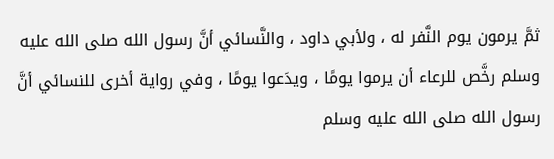ثمَّ يرمون يوم النَّفر له ، ولأبي داود ، والنَّسائي أنَّ رسول الله صلى الله عليه وسلم رخَّص للرعاء أن يرموا يومًا ، ويدَعوا يومًا ، وفي رواية أخرى للنسائي أنَّ رسول الله صلى الله عليه وسلم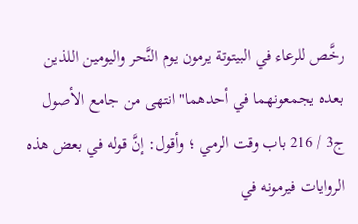رخَّص للرعاء في البيتوتة يرمون يوم النَّحر واليومين اللذين بعده يجمعونهما في أحدهما"انتهى من جامع الأصول ج3 / 216 باب وقت الرمي ؛ وأقول: إنَّ قوله في بعض هذه الروايات فيرمونه في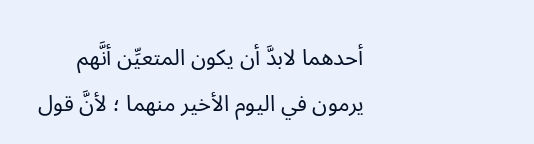أحدهما لابدَّ أن يكون المتعيِّن أنَّهم يرمون في اليوم الأخير منهما ؛ لأنَّ قول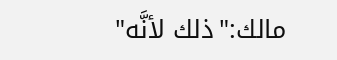مالك:"ذلك لأنَّه"